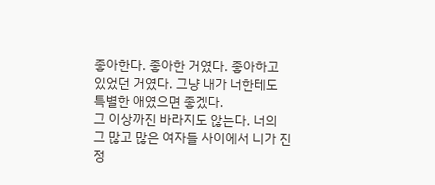좋아한다. 좋아한 거였다. 좋아하고 있었던 거였다. 그냥 내가 너한테도 특별한 애였으면 좋겠다.
그 이상까진 바라지도 않는다. 너의 그 많고 많은 여자들 사이에서 니가 진정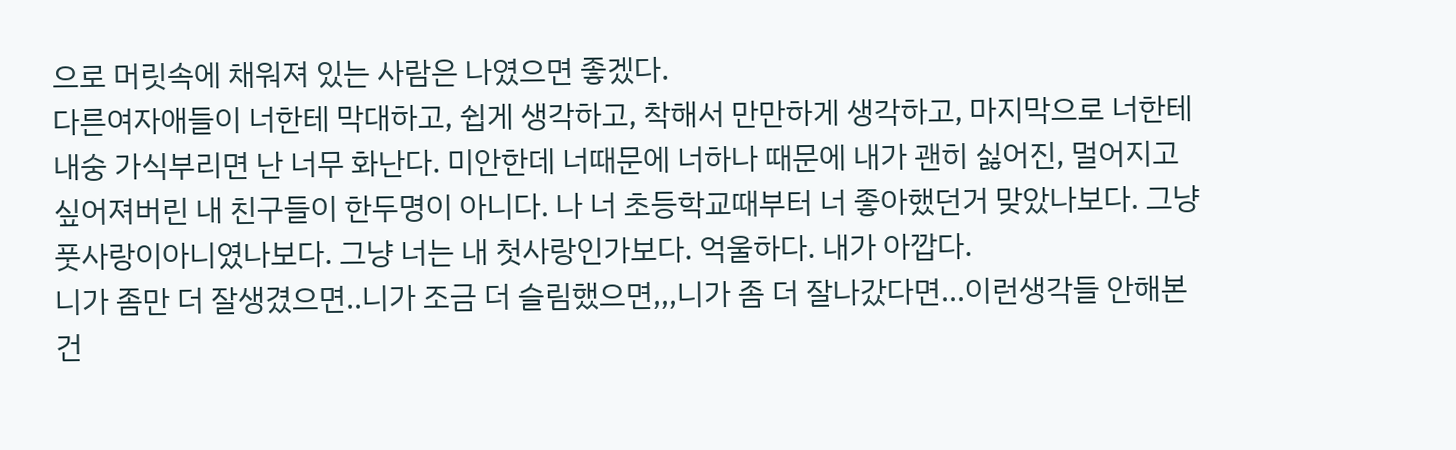으로 머릿속에 채워져 있는 사람은 나였으면 좋겠다.
다른여자애들이 너한테 막대하고, 쉽게 생각하고, 착해서 만만하게 생각하고, 마지막으로 너한테 내숭 가식부리면 난 너무 화난다. 미안한데 너때문에 너하나 때문에 내가 괜히 싫어진, 멀어지고 싶어져버린 내 친구들이 한두명이 아니다. 나 너 초등학교때부터 너 좋아했던거 맞았나보다. 그냥 풋사랑이아니였나보다. 그냥 너는 내 첫사랑인가보다. 억울하다. 내가 아깝다.
니가 좀만 더 잘생겼으면..니가 조금 더 슬림했으면,,,니가 좀 더 잘나갔다면...이런생각들 안해본건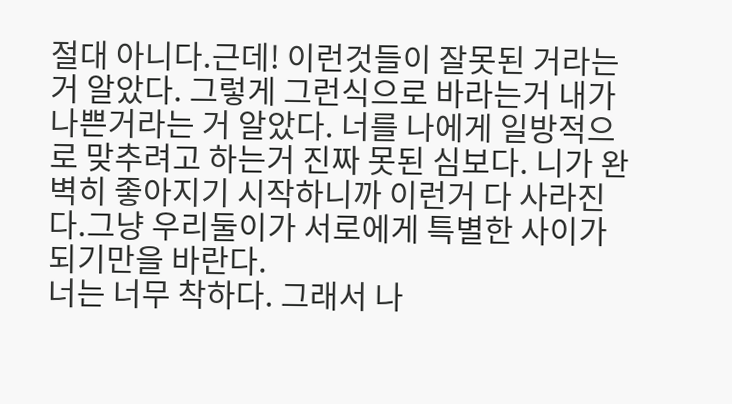절대 아니다.근데! 이런것들이 잘못된 거라는거 알았다. 그렇게 그런식으로 바라는거 내가 나쁜거라는 거 알았다. 너를 나에게 일방적으로 맞추려고 하는거 진짜 못된 심보다. 니가 완벽히 좋아지기 시작하니까 이런거 다 사라진다.그냥 우리둘이가 서로에게 특별한 사이가 되기만을 바란다.
너는 너무 착하다. 그래서 나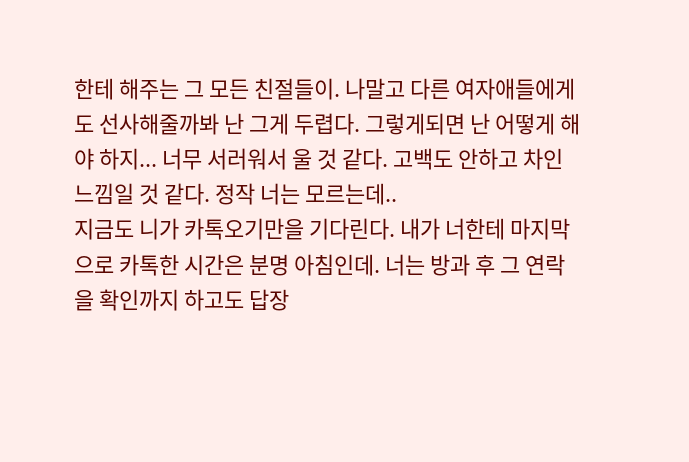한테 해주는 그 모든 친절들이. 나말고 다른 여자애들에게도 선사해줄까봐 난 그게 두렵다. 그렇게되면 난 어떻게 해야 하지... 너무 서러워서 울 것 같다. 고백도 안하고 차인느낌일 것 같다. 정작 너는 모르는데..
지금도 니가 카톡오기만을 기다린다. 내가 너한테 마지막으로 카톡한 시간은 분명 아침인데. 너는 방과 후 그 연락을 확인까지 하고도 답장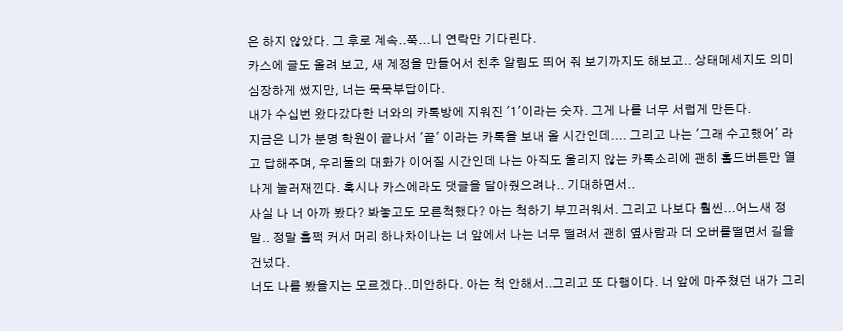은 하지 않았다. 그 후로 계속..쭉...니 연락만 기다린다.
카스에 글도 올려 보고, 새 계정을 만들어서 친추 알림도 띄어 줘 보기까지도 해보고.. 상태메세지도 의미심장하게 썼지만, 너는 묵묵부답이다.
내가 수십번 왔다갔다한 너와의 카톡방에 지워진 '1'이라는 숫자. 그게 나를 너무 서럽게 만든다.
지금은 니가 분명 학원이 끝나서 '끝' 이라는 카톡을 보내 올 시간인데.... 그리고 나는 '그래 수고했어' 라고 답해주며, 우리둘의 대화가 이어질 시간인데 나는 아직도 울리지 않는 카톡소리에 괜히 홀드버튼만 열나게 눌러재낀다. 혹시나 카스에라도 댓글을 달아줬으려나.. 기대하면서..
사실 나 너 아까 봤다? 봐놓고도 모른척했다? 아는 척하기 부끄러워서. 그리고 나보다 훨씬...어느새 정말.. 정말 훌쩍 커서 머리 하나차이나는 너 앞에서 나는 너무 떨려서 괜히 옆사람과 더 오버를떨면서 길을 건넜다.
너도 나를 봤을지는 모르겠다..미안하다. 아는 척 안해서..그리고 또 다행이다. 너 앞에 마주쳤던 내가 그리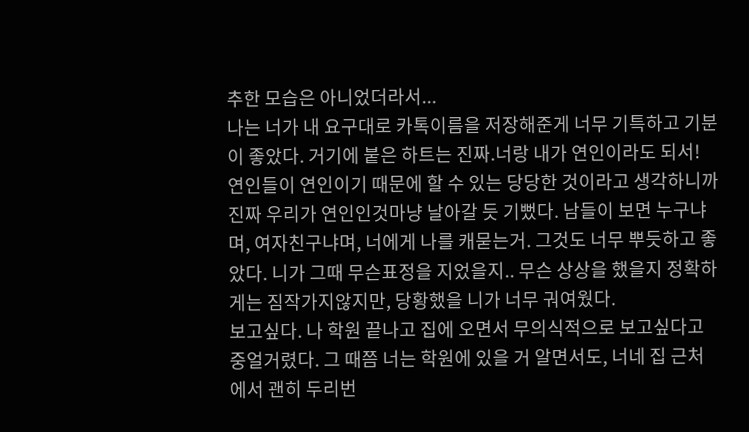추한 모습은 아니었더라서...
나는 너가 내 요구대로 카톡이름을 저장해준게 너무 기특하고 기분이 좋았다. 거기에 붙은 하트는 진짜.너랑 내가 연인이라도 되서! 연인들이 연인이기 때문에 할 수 있는 당당한 것이라고 생각하니까 진짜 우리가 연인인것마냥 날아갈 듯 기뻤다. 남들이 보면 누구냐며, 여자친구냐며, 너에게 나를 캐묻는거. 그것도 너무 뿌듯하고 좋았다. 니가 그때 무슨표정을 지었을지.. 무슨 상상을 했을지 정확하게는 짐작가지않지만, 당황했을 니가 너무 궈여웠다.
보고싶다. 나 학원 끝나고 집에 오면서 무의식적으로 보고싶다고 중얼거렸다. 그 때쯤 너는 학원에 있을 거 알면서도, 너네 집 근처에서 괜히 두리번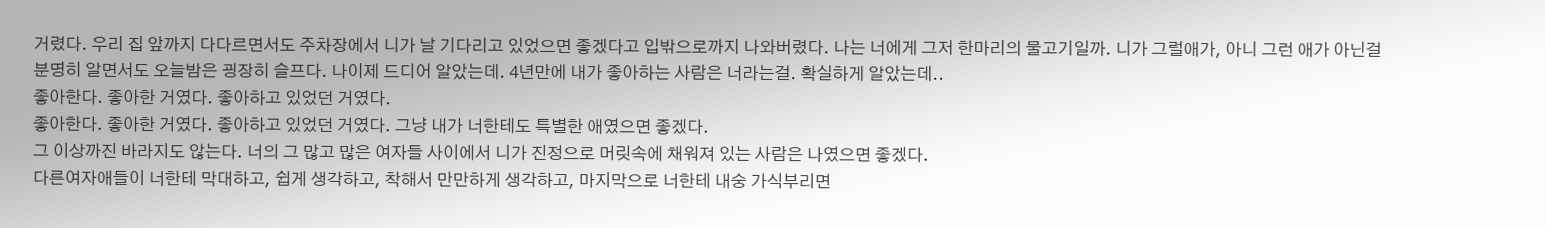거렸다. 우리 집 앞까지 다다르면서도 주차장에서 니가 날 기다리고 있었으면 좋겠다고 입밖으로까지 나와버렸다. 나는 너에게 그저 한마리의 물고기일까. 니가 그럴애가, 아니 그런 애가 아닌걸 분명히 알면서도 오늘밤은 굉장히 슬프다. 나이제 드디어 알았는데. 4년만에 내가 좋아하는 사람은 너라는걸. 확실하게 알았는데..
좋아한다. 좋아한 거였다. 좋아하고 있었던 거였다.
좋아한다. 좋아한 거였다. 좋아하고 있었던 거였다. 그냥 내가 너한테도 특별한 애였으면 좋겠다.
그 이상까진 바라지도 않는다. 너의 그 많고 많은 여자들 사이에서 니가 진정으로 머릿속에 채워져 있는 사람은 나였으면 좋겠다.
다른여자애들이 너한테 막대하고, 쉽게 생각하고, 착해서 만만하게 생각하고, 마지막으로 너한테 내숭 가식부리면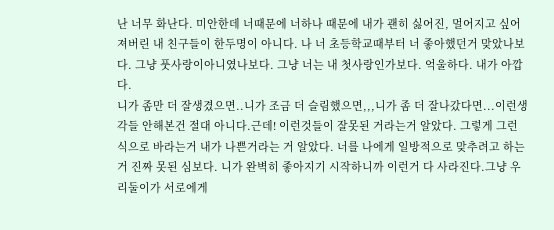난 너무 화난다. 미안한데 너때문에 너하나 때문에 내가 괜히 싫어진, 멀어지고 싶어져버린 내 친구들이 한두명이 아니다. 나 너 초등학교때부터 너 좋아했던거 맞았나보다. 그냥 풋사랑이아니였나보다. 그냥 너는 내 첫사랑인가보다. 억울하다. 내가 아깝다.
니가 좀만 더 잘생겼으면..니가 조금 더 슬림했으면,,,니가 좀 더 잘나갔다면...이런생각들 안해본건 절대 아니다.근데! 이런것들이 잘못된 거라는거 알았다. 그렇게 그런식으로 바라는거 내가 나쁜거라는 거 알았다. 너를 나에게 일방적으로 맞추려고 하는거 진짜 못된 심보다. 니가 완벽히 좋아지기 시작하니까 이런거 다 사라진다.그냥 우리둘이가 서로에게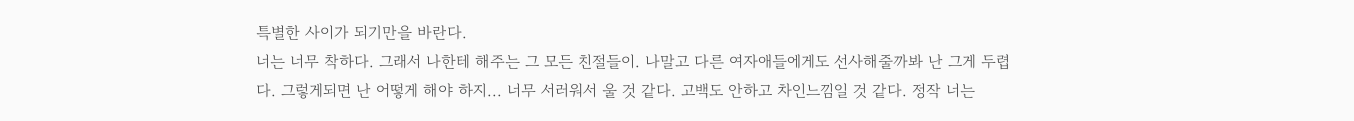특별한 사이가 되기만을 바란다.
너는 너무 착하다. 그래서 나한테 해주는 그 모든 친절들이. 나말고 다른 여자애들에게도 선사해줄까봐 난 그게 두렵다. 그렇게되면 난 어떻게 해야 하지... 너무 서러워서 울 것 같다. 고백도 안하고 차인느낌일 것 같다. 정작 너는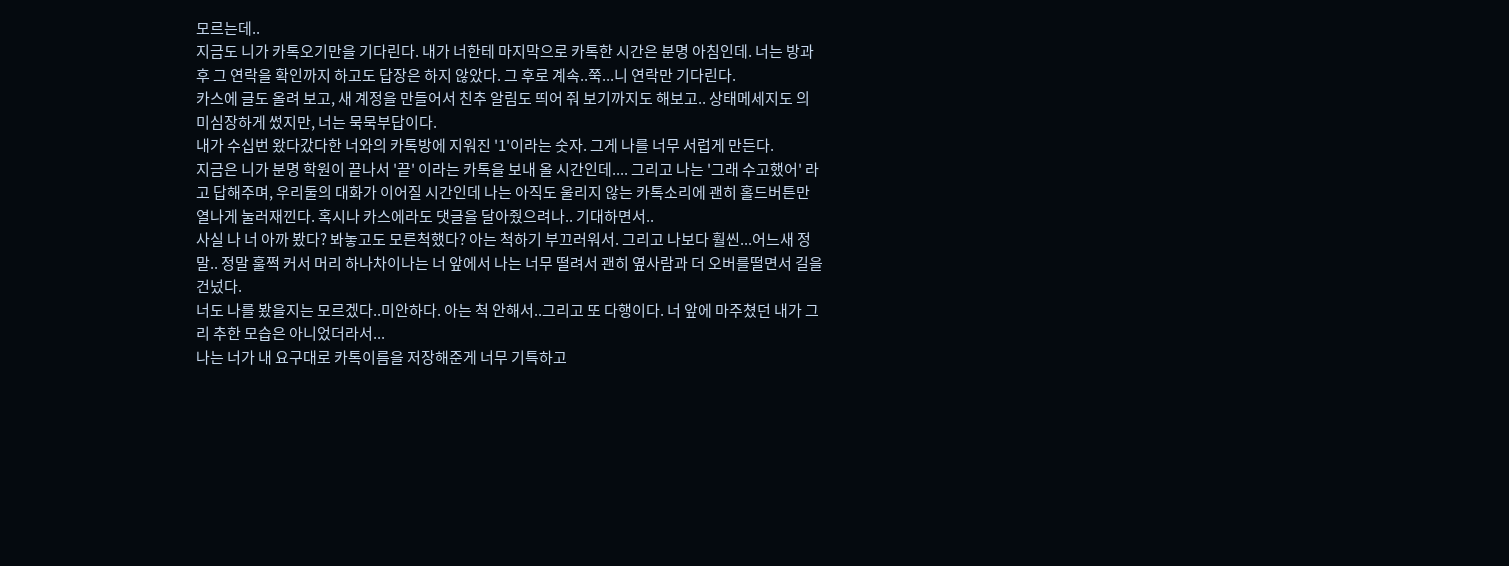모르는데..
지금도 니가 카톡오기만을 기다린다. 내가 너한테 마지막으로 카톡한 시간은 분명 아침인데. 너는 방과 후 그 연락을 확인까지 하고도 답장은 하지 않았다. 그 후로 계속..쭉...니 연락만 기다린다.
카스에 글도 올려 보고, 새 계정을 만들어서 친추 알림도 띄어 줘 보기까지도 해보고.. 상태메세지도 의미심장하게 썼지만, 너는 묵묵부답이다.
내가 수십번 왔다갔다한 너와의 카톡방에 지워진 '1'이라는 숫자. 그게 나를 너무 서럽게 만든다.
지금은 니가 분명 학원이 끝나서 '끝' 이라는 카톡을 보내 올 시간인데.... 그리고 나는 '그래 수고했어' 라고 답해주며, 우리둘의 대화가 이어질 시간인데 나는 아직도 울리지 않는 카톡소리에 괜히 홀드버튼만 열나게 눌러재낀다. 혹시나 카스에라도 댓글을 달아줬으려나.. 기대하면서..
사실 나 너 아까 봤다? 봐놓고도 모른척했다? 아는 척하기 부끄러워서. 그리고 나보다 훨씬...어느새 정말.. 정말 훌쩍 커서 머리 하나차이나는 너 앞에서 나는 너무 떨려서 괜히 옆사람과 더 오버를떨면서 길을 건넜다.
너도 나를 봤을지는 모르겠다..미안하다. 아는 척 안해서..그리고 또 다행이다. 너 앞에 마주쳤던 내가 그리 추한 모습은 아니었더라서...
나는 너가 내 요구대로 카톡이름을 저장해준게 너무 기특하고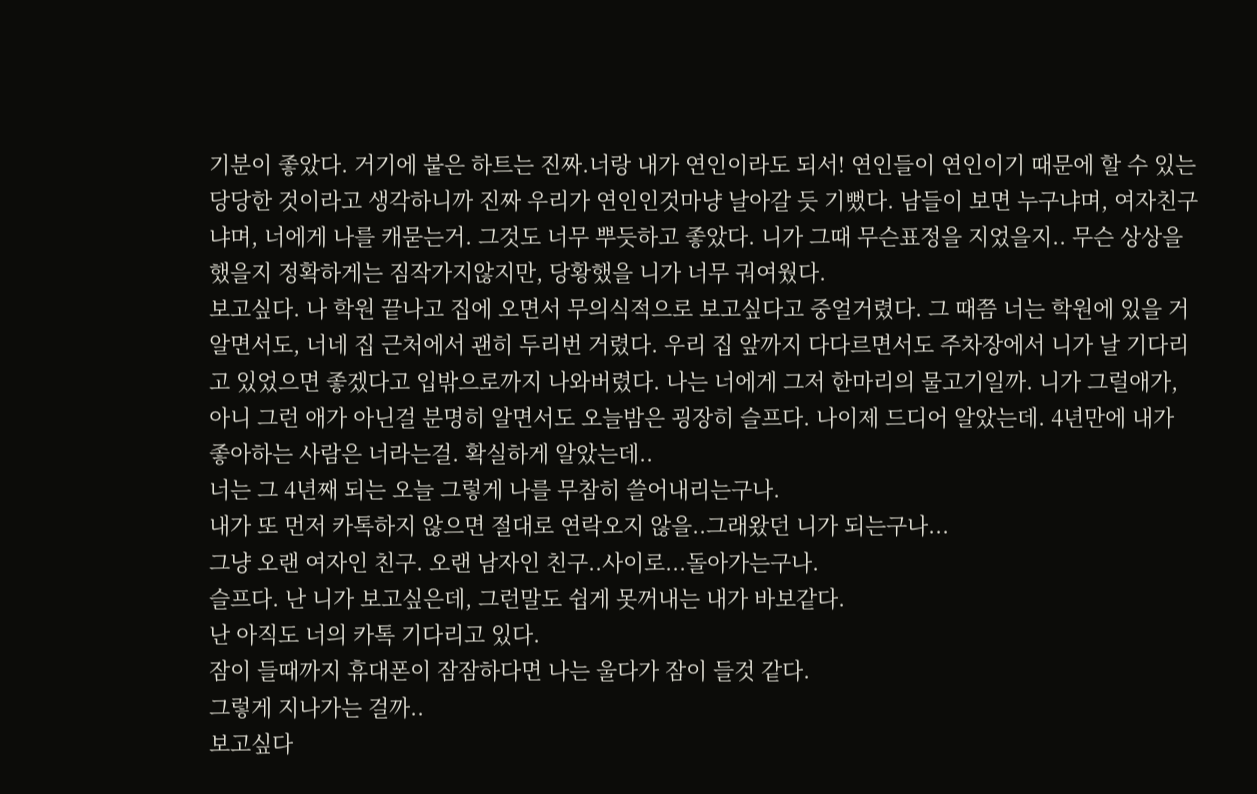기분이 좋았다. 거기에 붙은 하트는 진짜.너랑 내가 연인이라도 되서! 연인들이 연인이기 때문에 할 수 있는 당당한 것이라고 생각하니까 진짜 우리가 연인인것마냥 날아갈 듯 기뻤다. 남들이 보면 누구냐며, 여자친구냐며, 너에게 나를 캐묻는거. 그것도 너무 뿌듯하고 좋았다. 니가 그때 무슨표정을 지었을지.. 무슨 상상을 했을지 정확하게는 짐작가지않지만, 당황했을 니가 너무 궈여웠다.
보고싶다. 나 학원 끝나고 집에 오면서 무의식적으로 보고싶다고 중얼거렸다. 그 때쯤 너는 학원에 있을 거 알면서도, 너네 집 근처에서 괜히 두리번 거렸다. 우리 집 앞까지 다다르면서도 주차장에서 니가 날 기다리고 있었으면 좋겠다고 입밖으로까지 나와버렸다. 나는 너에게 그저 한마리의 물고기일까. 니가 그럴애가, 아니 그런 애가 아닌걸 분명히 알면서도 오늘밤은 굉장히 슬프다. 나이제 드디어 알았는데. 4년만에 내가 좋아하는 사람은 너라는걸. 확실하게 알았는데..
너는 그 4년째 되는 오늘 그렇게 나를 무참히 쓸어내리는구나.
내가 또 먼저 카톡하지 않으면 절대로 연락오지 않을..그래왔던 니가 되는구나...
그냥 오랜 여자인 친구. 오랜 남자인 친구..사이로...돌아가는구나.
슬프다. 난 니가 보고싶은데, 그런말도 쉽게 못꺼내는 내가 바보같다.
난 아직도 너의 카톡 기다리고 있다.
잠이 들때까지 휴대폰이 잠잠하다면 나는 울다가 잠이 들것 같다.
그렇게 지나가는 걸까..
보고싶다